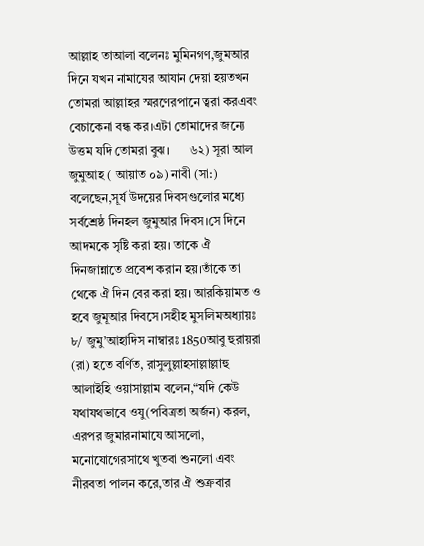আল্লাহ তাআলা বলেনঃ মুমিনগণ,জুমআর দিনে যখন নামাযের আযান দেয়া হয়তখন তোমরা আল্লাহর স্মরণেরপানে ত্বরা করএবং বেচাকেনা বন্ধ কর।এটা তোমাদের জন্যে উত্তম যদি তোমরা বুঝ।      ৬২) সূরা আল জুমুআহ ( আয়াত ০৯) নাবী (সা:) বলেছেন,সূর্য উদয়ের দিবসগুলোর মধ্যে সর্বশ্রেষ্ঠ দিনহল জুমুআর দিবস।সে দিনে আদমকে সৃষ্টি করা হয়। তাকে ঐ দিনজান্নাতে প্রবেশ করান হয়।তাঁকে তা থেকে ঐ দিন বের করা হয়। আরকিয়ামত ও হবে জুমূআর দিবসে।সহীহ মুসলিমঅধ্যায়ঃ ৮/ জুমু’আহাদিস নাম্বারঃ 1850আবু হুরায়রা (রা) হতে বর্ণিত, রাসুলুল্লাহসাল্লাল্লাহু আলাইহি ওয়াসাল্লাম বলেন,“যদি কেউ যথাযথভাবে ওযু(পবিত্রতা অর্জন) করল, এরপর জুমারনামাযে আসলো, মনোযোগেরসাথে খুতবা শুনলো এবং নীরবতা পালন করে,তার ঐ শুক্রবার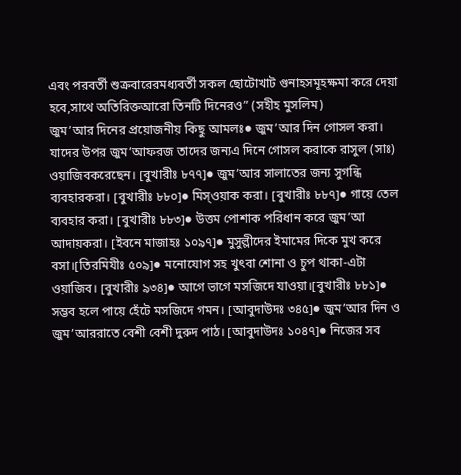এবং পরবর্তী শুক্রবারেরমধ্যবর্তী সকল ছোটোখাট গুনাহসমূহক্ষমা করে দেয়া হবে,সাথে অতিরিক্তআরো তিনটি দিনেরও” (সহীহ মুসলিম)                    জুম’আর দিনের প্রয়োজনীয় কিছু আমলঃ● জুম’আর দিন গোসল করা। যাদের উপর জুম’আফরজ তাদের জন্যএ দিনে গোসল করাকে রাসুল (সাঃ) ওয়াজিবকরেছেন। [বুখারীঃ ৮৭৭]● জুম’আর সালাতের জন্য সুগন্ধি ব্যবহারকরা। [বুখারীঃ ৮৮০]● মিস্ওয়াক করা। [বুখারীঃ ৮৮৭]● গায়ে তেল ব্যবহার করা। [বুখারীঃ ৮৮৩]● উত্তম পোশাক পরিধান করে জুম’আ আদায়করা। [ইবনে মাজাহঃ ১০৯৭]● মুসুল্লীদের ইমামের দিকে মুখ করে বসা।[তিরমিযীঃ ৫০৯]● মনোযোগ সহ খুৎবা শোনা ও চুপ থাকা-এটা ওয়াজিব। [বুখারীঃ ৯৩৪]● আগে ভাগে মসজিদে যাওয়া।[বুখারীঃ ৮৮১]● সম্ভব হলে পায়ে হেঁটে মসজিদে গমন। [আবুদাউদঃ ৩৪৫]● জুম’আর দিন ও জুম’আররাতে বেশী বেশী দুরুদ পাঠ। [আবুদাউদঃ ১০৪৭]● নিজের সব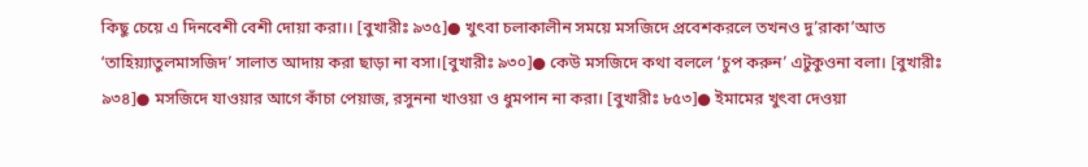কিছু চেয়ে এ দিনবেশী বেশী দোয়া করা।। [বুখারীঃ ৯৩৫]● খুৎবা চলাকালীন সময়ে মসজিদে প্রবেশকরলে তখনও দু’রাকা’আত ‘তাহিয়্যাতুলমাসজিদ’ সালাত আদায় করা ছাড়া না বসা।[বুখারীঃ ৯৩০]● কেউ মসজিদে কথা বললে ‘চুপ করুন’ এটুকুওনা বলা। [বুখারীঃ ৯৩৪]● মসজিদে যাওয়ার আগে কাঁচা পেয়াজ, রসুননা খাওয়া ও ধুমপান না করা। [বুখারীঃ ৮৫৩]● ইমামের খুৎবা দেওয়া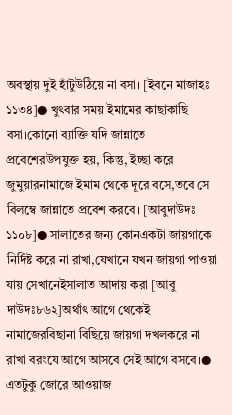অবস্থায় দুই হাঁটুউঠিয়ে না বসা। [ইবনে মাজাহঃ ১১৩৪]● খুৎবার সময় ইমামের কাছাকাছি বসা।কোনো ব্যাক্তি যদি জান্নাতে প্রবেশেরউপযুক্ত হয়, কিন্তু, ইচ্ছা করে জুমুয়ারনামাজে ইমাম থেকে দূরে বসে,তবে সে বিলম্বে জান্নাতে প্রবেশ করবে। [আবুদাউদঃ ১১০৮]● সালাতের জন্য কোনএকটা জায়গাকে নির্দিষ্ট করে না রাখা,যেখানে যখন জায়গা পাওয়া যায় সেখানেইসালাত আদায় করা [আবু দাউদঃ৮৬২]অর্থাৎ আগে থেকেই নামাজেরবিছানা বিছিয়ে জায়গা দখলকরে না রাখা বরংযে আগে আসবে সেই আগে বসবে।● এতটুকু জোরে আওয়াজ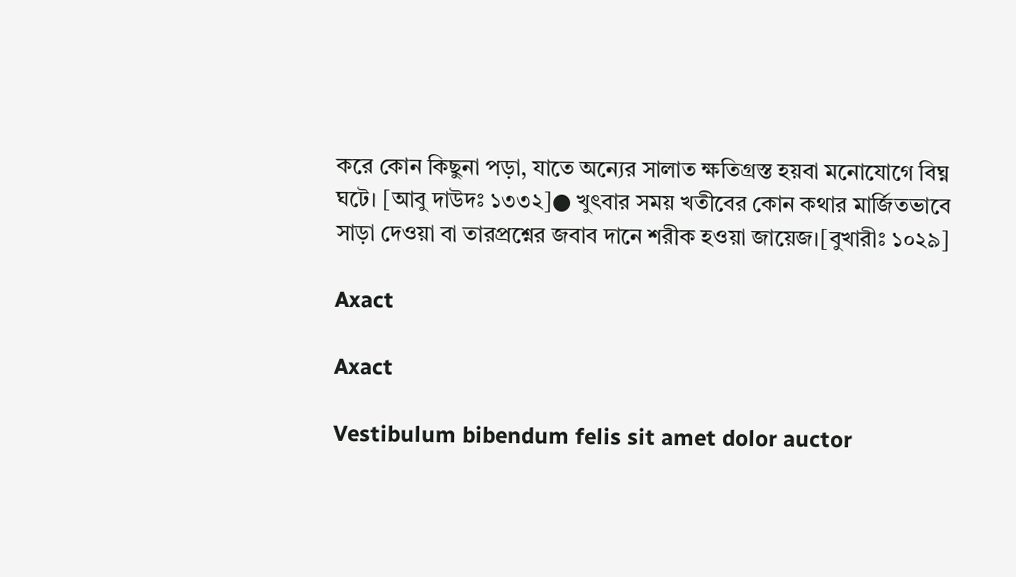করে কোন কিছুনা পড়া, যাতে অন্যের সালাত ক্ষতিগ্রস্ত হয়বা মনোযোগে বিঘ্ন ঘটে। [আবু দাউদঃ ১৩৩২]● খুৎবার সময় খতীবের কোন কথার মার্জিতভাবে সাড়া দেওয়া বা তারপ্রশ্নের জবাব দানে শরীক হওয়া জায়েজ।[বুখারীঃ ১০২৯]

Axact

Axact

Vestibulum bibendum felis sit amet dolor auctor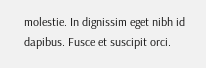molestie. In dignissim eget nibh id dapibus. Fusce et suscipit orci.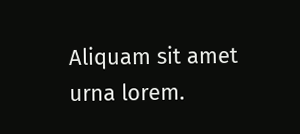Aliquam sit amet urna lorem.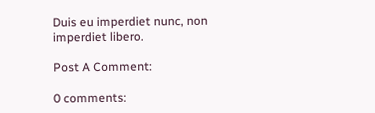Duis eu imperdiet nunc, non imperdiet libero.

Post A Comment:

0 comments: